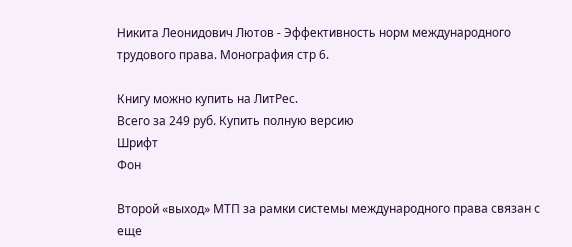Никита Леонидович Лютов - Эффективность норм международного трудового права. Монография стр 6.

Книгу можно купить на ЛитРес.
Всего за 249 руб. Купить полную версию
Шрифт
Фон

Второй «выход» МТП за рамки системы международного права связан с еще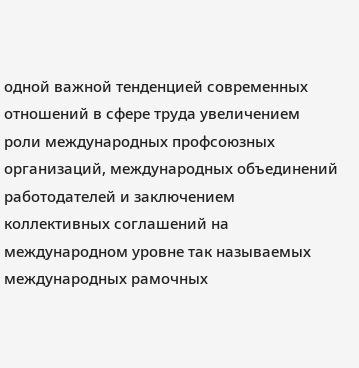одной важной тенденцией современных отношений в сфере труда увеличением роли международных профсоюзных организаций, международных объединений работодателей и заключением коллективных соглашений на международном уровне так называемых международных рамочных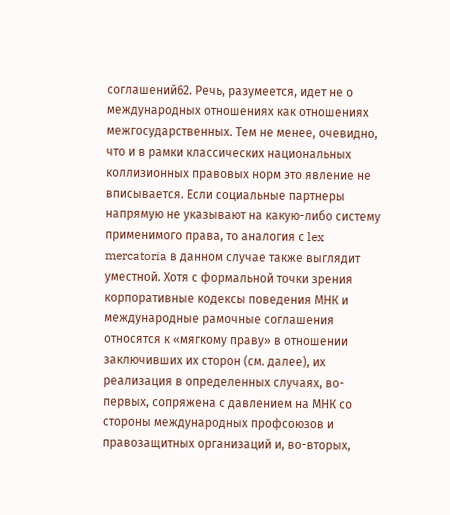соглашений62. Речь, разумеется, идет не о международных отношениях как отношениях межгосударственных. Тем не менее, очевидно, что и в рамки классических национальных коллизионных правовых норм это явление не вписывается. Если социальные партнеры напрямую не указывают на какую-либо систему применимого права, то аналогия с lex mercatoria в данном случае также выглядит уместной. Хотя с формальной точки зрения корпоративные кодексы поведения МНК и международные рамочные соглашения относятся к «мягкому праву» в отношении заключивших их сторон (см. далее), их реализация в определенных случаях, во-первых, сопряжена с давлением на МНК со стороны международных профсоюзов и правозащитных организаций и, во-вторых,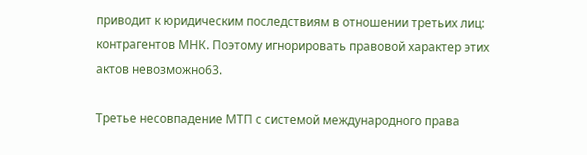приводит к юридическим последствиям в отношении третьих лиц: контрагентов МНК. Поэтому игнорировать правовой характер этих актов невозможно63.

Третье несовпадение МТП с системой международного права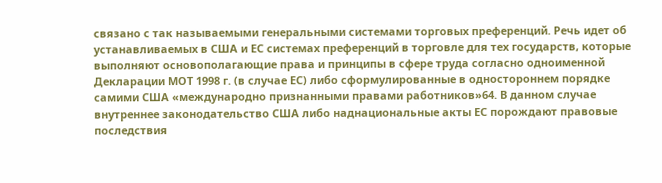связано с так называемыми генеральными системами торговых преференций. Речь идет об устанавливаемых в США и ЕС системах преференций в торговле для тех государств, которые выполняют основополагающие права и принципы в сфере труда согласно одноименной Декларации МОТ 1998 г. (в случае ЕС) либо сформулированные в одностороннем порядке самими США «международно признанными правами работников»64. В данном случае внутреннее законодательство США либо наднациональные акты ЕС порождают правовые последствия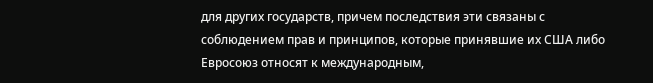для других государств, причем последствия эти связаны с соблюдением прав и принципов, которые принявшие их США либо Евросоюз относят к международным,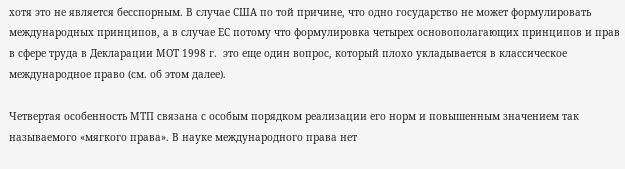хотя это не является бесспорным. В случае США по той причине, что одно государство не может формулировать международных принципов, а в случае ЕС потому что формулировка четырех основополагающих принципов и прав в сфере труда в Декларации МОТ 1998 г.  это еще один вопрос, который плохо укладывается в классическое международное право (см. об этом далее).

Четвертая особенность МТП связана с особым порядком реализации его норм и повышенным значением так называемого «мягкого права». В науке международного права нет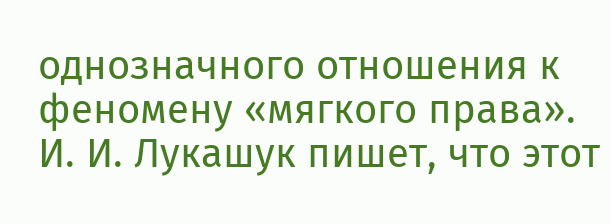однозначного отношения к феномену «мягкого права». И. И. Лукашук пишет, что этот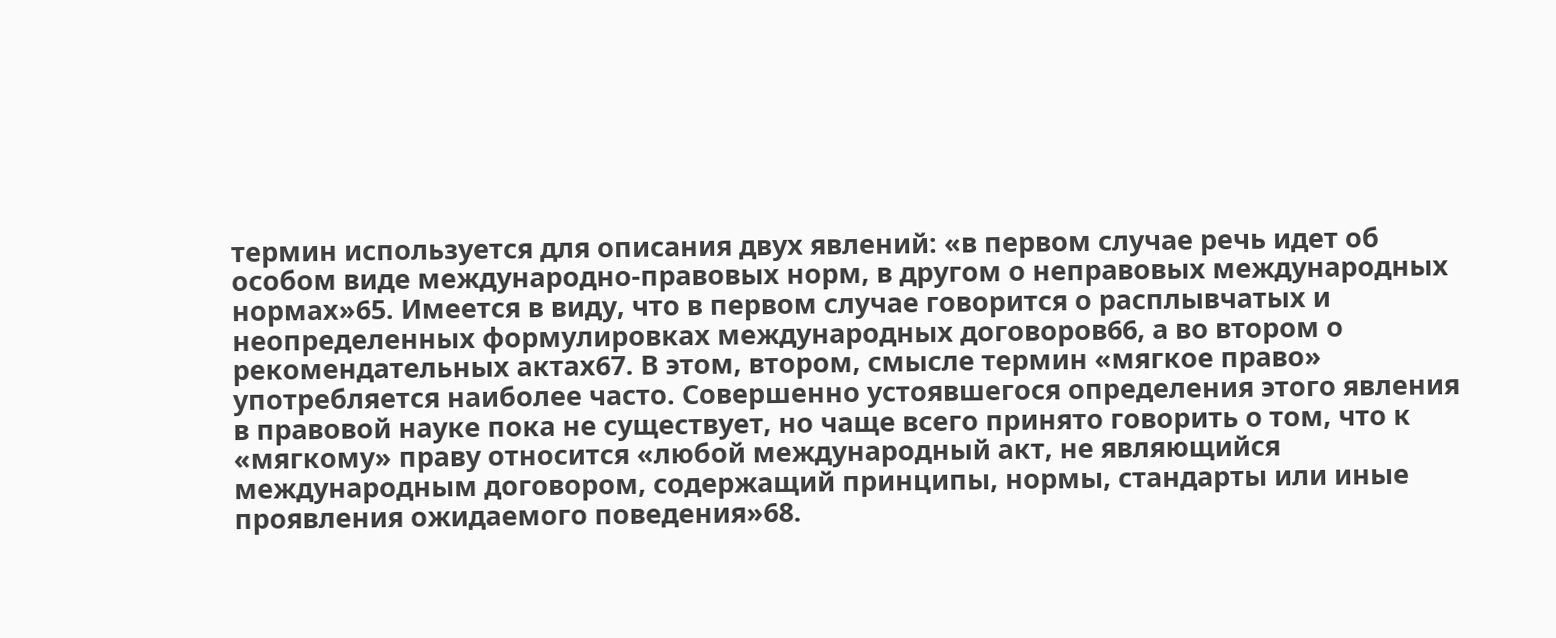термин используется для описания двух явлений: «в первом случае речь идет об особом виде международно-правовых норм, в другом о неправовых международных нормах»65. Имеется в виду, что в первом случае говорится о расплывчатых и неопределенных формулировках международных договоров66, а во втором о рекомендательных актах67. В этом, втором, смысле термин «мягкое право» употребляется наиболее часто. Совершенно устоявшегося определения этого явления в правовой науке пока не существует, но чаще всего принято говорить о том, что к «мягкому» праву относится «любой международный акт, не являющийся международным договором, содержащий принципы, нормы, стандарты или иные проявления ожидаемого поведения»68.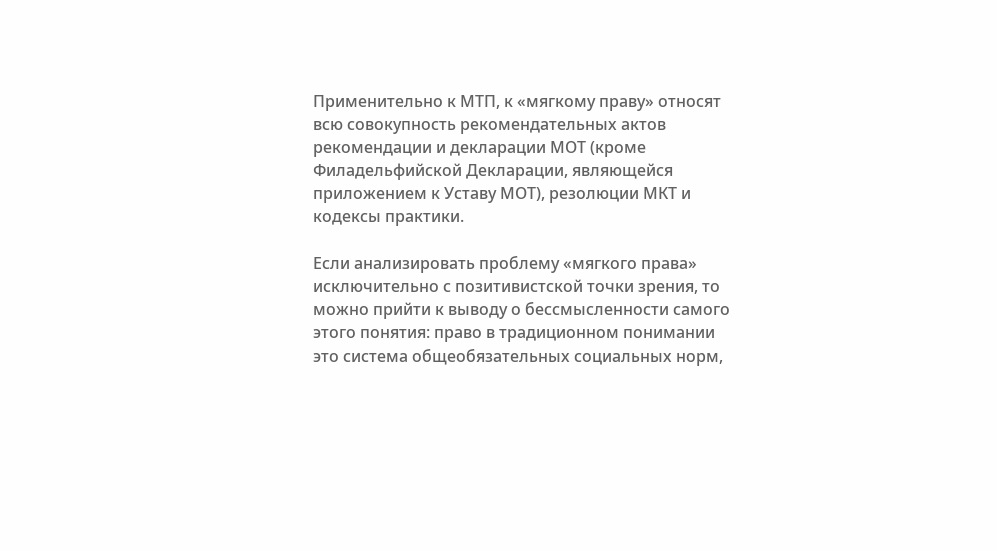Применительно к МТП, к «мягкому праву» относят всю совокупность рекомендательных актов рекомендации и декларации МОТ (кроме Филадельфийской Декларации, являющейся приложением к Уставу МОТ), резолюции МКТ и кодексы практики.

Если анализировать проблему «мягкого права» исключительно с позитивистской точки зрения, то можно прийти к выводу о бессмысленности самого этого понятия: право в традиционном понимании это система общеобязательных социальных норм,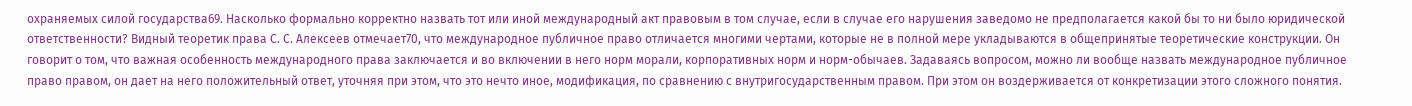охраняемых силой государства69. Насколько формально корректно назвать тот или иной международный акт правовым в том случае, если в случае его нарушения заведомо не предполагается какой бы то ни было юридической ответственности? Видный теоретик права С. С. Алексеев отмечает70, что международное публичное право отличается многими чертами, которые не в полной мере укладываются в общепринятые теоретические конструкции. Он говорит о том, что важная особенность международного права заключается и во включении в него норм морали, корпоративных норм и норм-обычаев. Задаваясь вопросом, можно ли вообще назвать международное публичное право правом, он дает на него положительный ответ, уточняя при этом, что это нечто иное, модификация, по сравнению с внутригосударственным правом. При этом он воздерживается от конкретизации этого сложного понятия.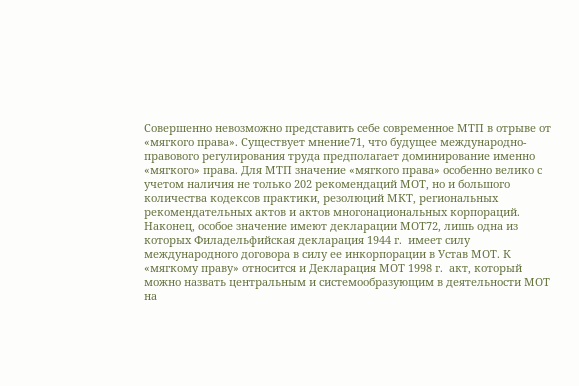Совершенно невозможно представить себе современное МТП в отрыве от «мягкого права». Существует мнение71, что будущее международно-правового регулирования труда предполагает доминирование именно «мягкого» права. Для МТП значение «мягкого права» особенно велико с учетом наличия не только 202 рекомендаций МОТ, но и большого количества кодексов практики, резолюций МКТ, региональных рекомендательных актов и актов многонациональных корпораций. Наконец, особое значение имеют декларации МОТ72, лишь одна из которых Филадельфийская декларация 1944 г.  имеет силу международного договора в силу ее инкорпорации в Устав МОТ. К «мягкому праву» относится и Декларация МОТ 1998 г.  акт, который можно назвать центральным и системообразующим в деятельности МОТ на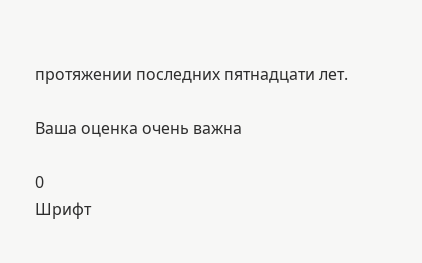протяжении последних пятнадцати лет.

Ваша оценка очень важна

0
Шрифт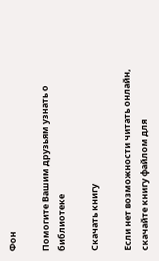Фон

Помогите Вашим друзьям узнать о библиотеке

Скачать книгу

Если нет возможности читать онлайн, скачайте книгу файлом для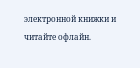электронной книжки и читайте офлайн.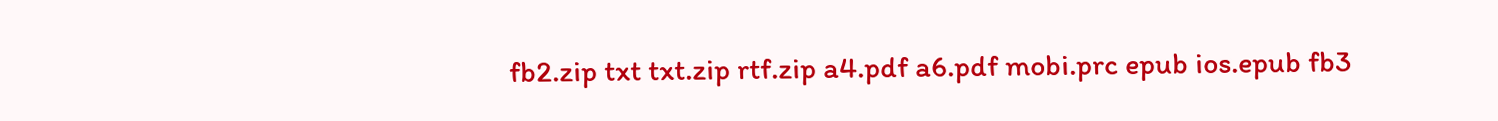fb2.zip txt txt.zip rtf.zip a4.pdf a6.pdf mobi.prc epub ios.epub fb3